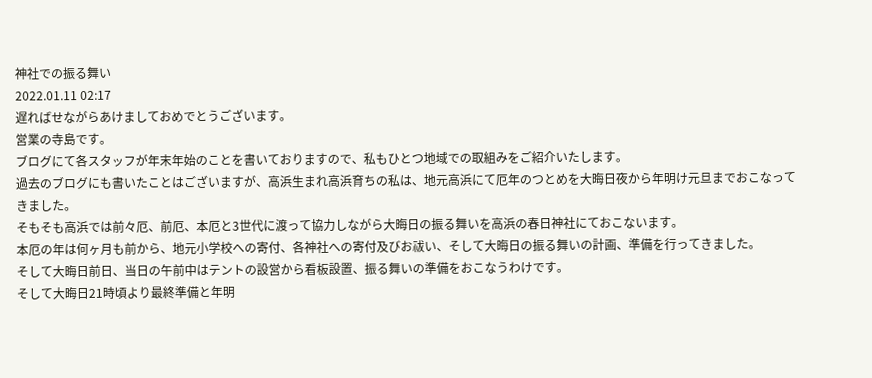神社での振る舞い
2022.01.11 02:17
遅ればせながらあけましておめでとうございます。
営業の寺島です。
ブログにて各スタッフが年末年始のことを書いておりますので、私もひとつ地域での取組みをご紹介いたします。
過去のブログにも書いたことはございますが、高浜生まれ高浜育ちの私は、地元高浜にて厄年のつとめを大晦日夜から年明け元旦までおこなってきました。
そもそも高浜では前々厄、前厄、本厄と3世代に渡って協力しながら大晦日の振る舞いを高浜の春日神社にておこないます。
本厄の年は何ヶ月も前から、地元小学校への寄付、各神社への寄付及びお祓い、そして大晦日の振る舞いの計画、準備を行ってきました。
そして大晦日前日、当日の午前中はテントの設営から看板設置、振る舞いの準備をおこなうわけです。
そして大晦日21時頃より最終準備と年明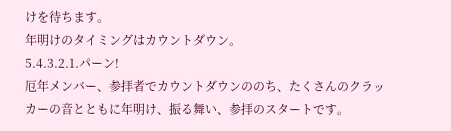けを待ちます。
年明けのタイミングはカウントダウン。
5.4.3.2.1.パーン!
厄年メンバー、参拝者でカウントダウンののち、たくさんのクラッカーの音とともに年明け、振る舞い、参拝のスタートです。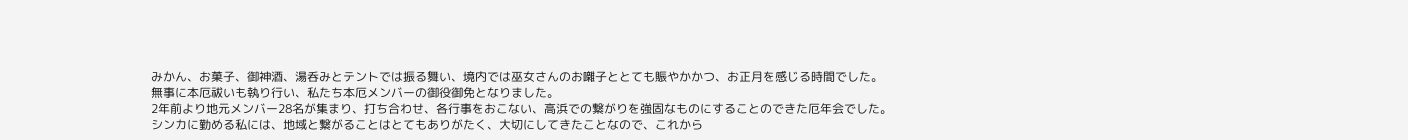みかん、お菓子、御神酒、湯呑みとテントでは振る舞い、境内では巫女さんのお囃子ととても賑やかかつ、お正月を感じる時間でした。
無事に本厄祓いも執り行い、私たち本厄メンバーの御役御免となりました。
2年前より地元メンバー28名が集まり、打ち合わせ、各行事をおこない、高浜での繋がりを強固なものにすることのできた厄年会でした。
シンカに勤める私には、地域と繋がることはとてもありがたく、大切にしてきたことなので、これから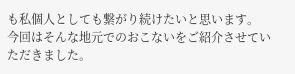も私個人としても繋がり続けたいと思います。
今回はそんな地元でのおこないをご紹介させていただきました。